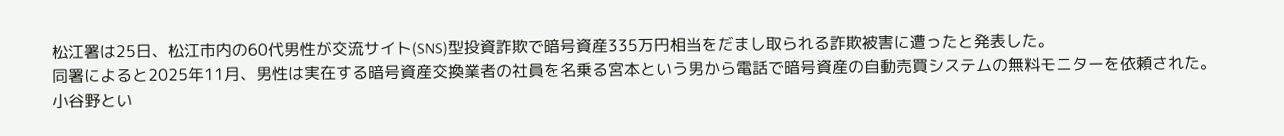松江署は25日、松江市内の60代男性が交流サイト(SNS)型投資詐欺で暗号資産335万円相当をだまし取られる詐欺被害に遭ったと発表した。
同署によると2025年11月、男性は実在する暗号資産交換業者の社員を名乗る宮本という男から電話で暗号資産の自動売買システムの無料モニターを依頼された。
小谷野とい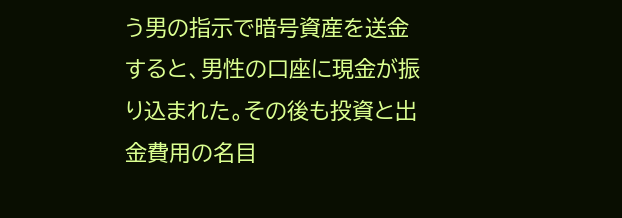う男の指示で暗号資産を送金すると、男性の口座に現金が振り込まれた。その後も投資と出金費用の名目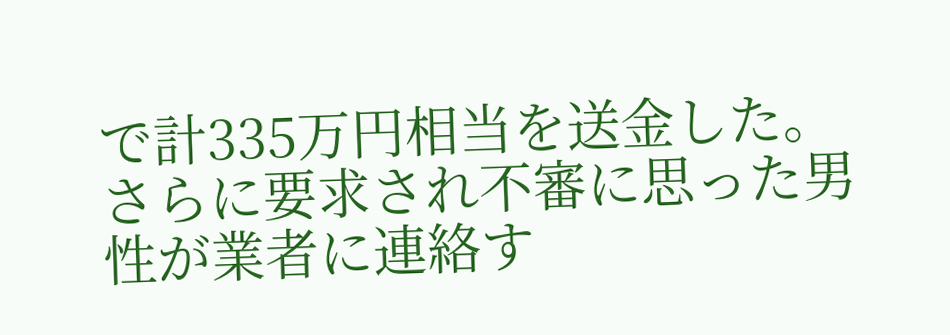で計335万円相当を送金した。
さらに要求され不審に思った男性が業者に連絡す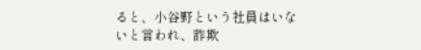ると、小谷野という社員はいないと言われ、詐欺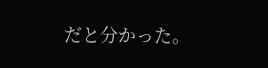だと分かった。